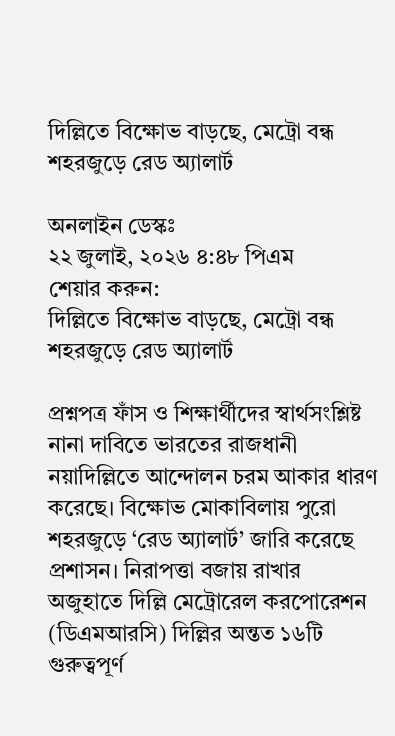দিল্লিতে বিক্ষোভ বাড়ছে, মেট্রো বন্ধ শহরজুড়ে রেড অ্যালার্ট

অনলাইন ডেস্কঃ
২২ জুলাই, ২০২৬ ৪:৪৮ পিএম
শেয়ার করুন:
দিল্লিতে বিক্ষোভ বাড়ছে, মেট্রো বন্ধ শহরজুড়ে রেড অ্যালার্ট

প্রশ্নপত্র ফাঁস ও শিক্ষার্থীদের স্বার্থসংশ্লিষ্ট নানা দাবিতে ভারতের রাজধানী নয়াদিল্লিতে আন্দোলন চরম আকার ধারণ করেছে। বিক্ষোভ মোকাবিলায় পুরো শহরজুড়ে ‘রেড অ্যালার্ট’ জারি করেছে প্রশাসন। নিরাপত্তা বজায় রাখার অজুহাতে দিল্লি মেট্রোরেল করপোরেশন (ডিএমআরসি) দিল্লির অন্তত ১৬টি গুরুত্বপূর্ণ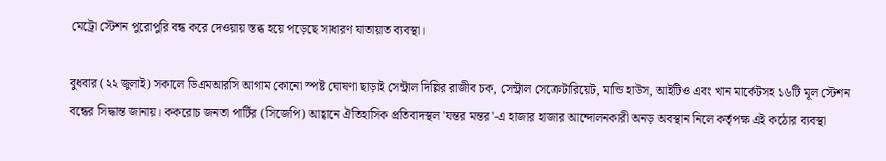মেট্রো স্টেশন পুরোপুরি বন্ধ করে দেওয়ায় স্তব্ধ হয়ে পড়েছে সাধারণ যাতায়াত ব্যবস্থা।

বুধবার (২২ জুলাই) সকালে ডিএমআরসি আগাম কোনো স্পষ্ট ঘোষণা ছাড়াই সেন্ট্রাল দিল্লির রাজীব চক, সেন্ট্রাল সেক্রেটারিয়েট, মান্ডি হাউস, আইটিও এবং খান মার্কেটসহ ১৬টি মূল স্টেশন বন্ধের সিদ্ধান্ত জানায়। ককরোচ জনতা পার্টির (সিজেপি) আহ্বানে ঐতিহাসিক প্রতিবাদস্থল 'যন্তর মন্তর'-এ হাজার হাজার আন্দোলনকারী অনড় অবস্থান নিলে কর্তৃপক্ষ এই কঠোর ব্যবস্থা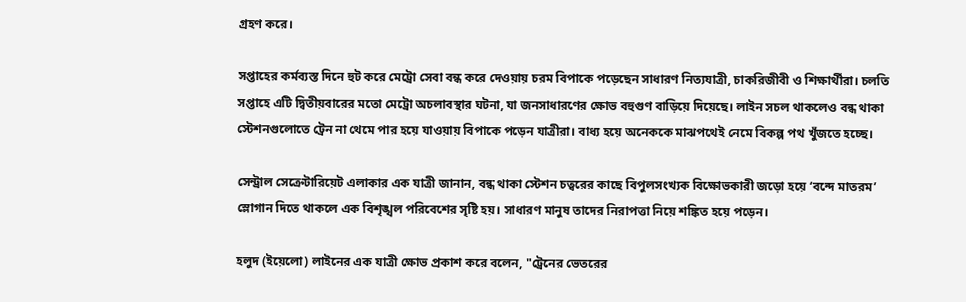গ্রহণ করে।

সপ্তাহের কর্মব্যস্ত দিনে হুট করে মেট্রো সেবা বন্ধ করে দেওয়ায় চরম বিপাকে পড়েছেন সাধারণ নিত্যযাত্রী, চাকরিজীবী ও শিক্ষার্থীরা। চলতি সপ্তাহে এটি দ্বিতীয়বারের মতো মেট্রো অচলাবস্থার ঘটনা, যা জনসাধারণের ক্ষোভ বহুগুণ বাড়িয়ে দিয়েছে। লাইন সচল থাকলেও বন্ধ থাকা স্টেশনগুলোতে ট্রেন না থেমে পার হয়ে যাওয়ায় বিপাকে পড়েন যাত্রীরা। বাধ্য হয়ে অনেককে মাঝপথেই নেমে বিকল্প পথ খুঁজতে হচ্ছে।

সেন্ট্রাল সেক্রেটারিয়েট এলাকার এক যাত্রী জানান, বন্ধ থাকা স্টেশন চত্বরের কাছে বিপুলসংখ্যক বিক্ষোভকারী জড়ো হয়ে ‘বন্দে মাতরম’ স্লোগান দিতে থাকলে এক বিশৃঙ্খল পরিবেশের সৃষ্টি হয়। সাধারণ মানুষ তাদের নিরাপত্তা নিয়ে শঙ্কিত হয়ে পড়েন।

হলুদ (ইয়েলো) লাইনের এক যাত্রী ক্ষোভ প্রকাশ করে বলেন, "ট্রেনের ভেতরের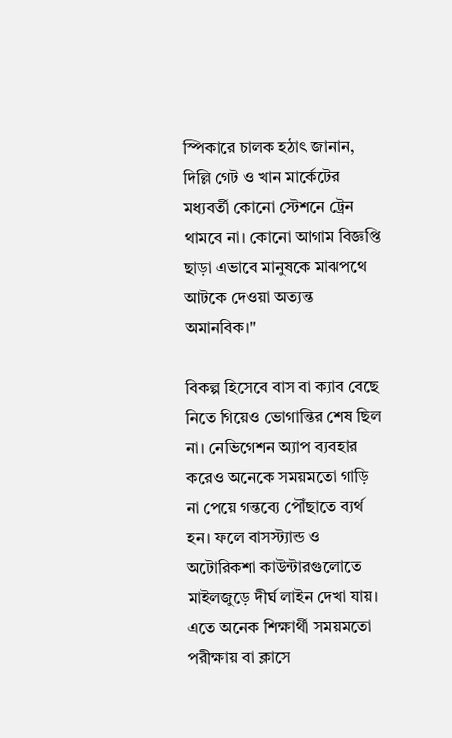স্পিকারে চালক হঠাৎ জানান, দিল্লি গেট ও খান মার্কেটের মধ্যবর্তী কোনো স্টেশনে ট্রেন থামবে না। কোনো আগাম বিজ্ঞপ্তি ছাড়া এভাবে মানুষকে মাঝপথে আটকে দেওয়া অত্যন্ত অমানবিক।"

বিকল্প হিসেবে বাস বা ক্যাব বেছে নিতে গিয়েও ভোগান্তির শেষ ছিল না। নেভিগেশন অ্যাপ ব্যবহার করেও অনেকে সময়মতো গাড়ি না পেয়ে গন্তব্যে পৌঁছাতে ব্যর্থ হন। ফলে বাসস্ট্যান্ড ও অটোরিকশা কাউন্টারগুলোতে মাইলজুড়ে দীর্ঘ লাইন দেখা যায়। এতে অনেক শিক্ষার্থী সময়মতো পরীক্ষায় বা ক্লাসে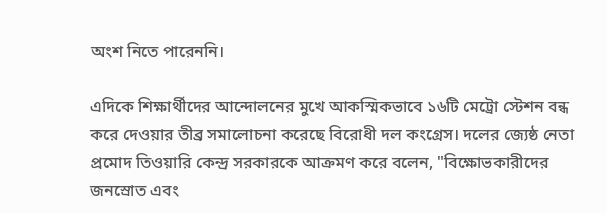অংশ নিতে পারেননি।

এদিকে শিক্ষার্থীদের আন্দোলনের মুখে আকস্মিকভাবে ১৬টি মেট্রো স্টেশন বন্ধ করে দেওয়ার তীব্র সমালোচনা করেছে বিরোধী দল কংগ্রেস। দলের জ্যেষ্ঠ নেতা প্রমোদ তিওয়ারি কেন্দ্র সরকারকে আক্রমণ করে বলেন, "বিক্ষোভকারীদের জনস্রোত এবং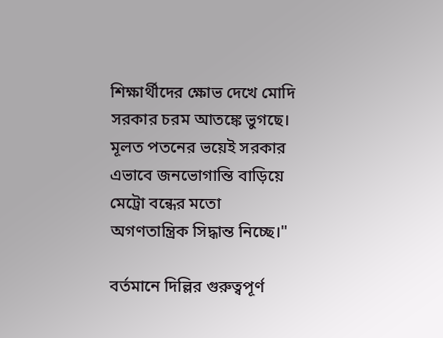শিক্ষার্থীদের ক্ষোভ দেখে মোদি সরকার চরম আতঙ্কে ভুগছে। মূলত পতনের ভয়েই সরকার এভাবে জনভোগান্তি বাড়িয়ে মেট্রো বন্ধের মতো অগণতান্ত্রিক সিদ্ধান্ত নিচ্ছে।"

বর্তমানে দিল্লির গুরুত্বপূর্ণ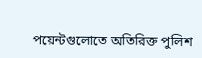পয়েন্টগুলোতে অতিরিক্ত পুলিশ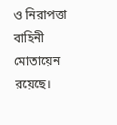ও নিরাপত্তা বাহিনী মোতায়েন রয়েছে।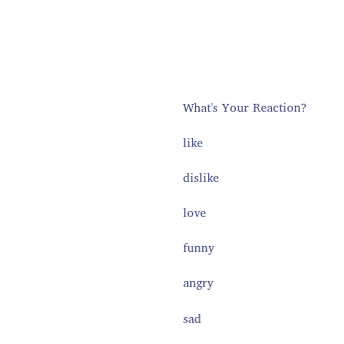What's Your Reaction?

like

dislike

love

funny

angry

sad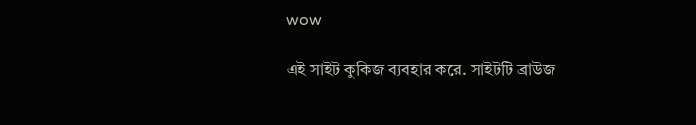wow

এই সাইট কুকিজ ব্যবহার করে. সাইটটি ব্রাউজ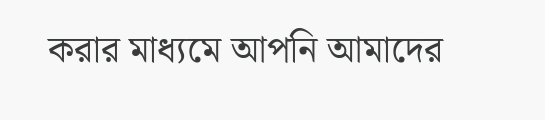করার মাধ্যমে আপনি আমাদের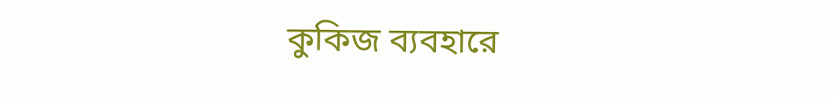কুকিজ ব্যবহারে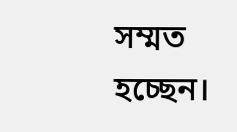সম্মত হচ্ছেন।